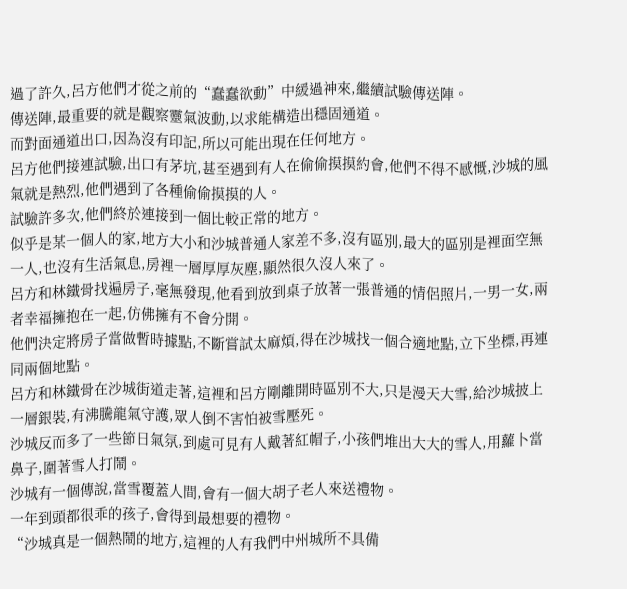過了許久,呂方他們才從之前的“蠢蠢欲動”中緩過神來,繼續試驗傳送陣。
傳送陣,最重要的就是觀察靈氣波動,以求能構造出穩固通道。
而對面通道出口,因為沒有印記,所以可能出現在任何地方。
呂方他們接連試驗,出口有茅坑,甚至遇到有人在偷偷摸摸約會,他們不得不感慨,沙城的風氣就是熱烈,他們遇到了各種偷偷摸摸的人。
試驗許多次,他們終於連接到一個比較正常的地方。
似乎是某一個人的家,地方大小和沙城普通人家差不多,沒有區別,最大的區別是裡面空無一人,也沒有生活氣息,房裡一層厚厚灰塵,顯然很久沒人來了。
呂方和林鐵骨找遍房子,毫無發現,他看到放到桌子放著一張普通的情侶照片,一男一女,兩者幸福擁抱在一起,仿佛擁有不會分開。
他們決定將房子當做暫時據點,不斷嘗試太麻煩,得在沙城找一個合適地點,立下坐標,再連同兩個地點。
呂方和林鐵骨在沙城街道走著,這裡和呂方剛離開時區別不大,只是漫天大雪,給沙城披上一層銀裝,有沸騰龍氣守護,眾人倒不害怕被雪壓死。
沙城反而多了一些節日氣氛,到處可見有人戴著紅帽子,小孩們堆出大大的雪人,用蘿卜當鼻子,圍著雪人打鬧。
沙城有一個傳說,當雪覆蓋人間,會有一個大胡子老人來送禮物。
一年到頭都很乖的孩子,會得到最想要的禮物。
“沙城真是一個熱鬧的地方,這裡的人有我們中州城所不具備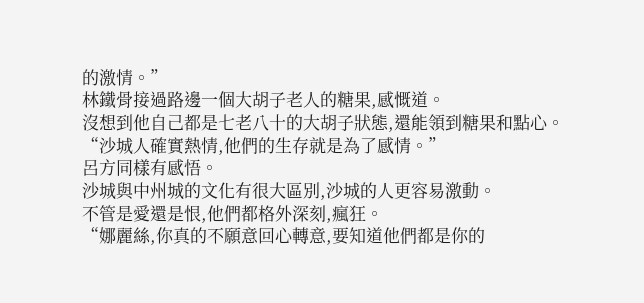的激情。”
林鐵骨接過路邊一個大胡子老人的糖果,感慨道。
沒想到他自己都是七老八十的大胡子狀態,還能領到糖果和點心。
“沙城人確實熱情,他們的生存就是為了感情。”
呂方同樣有感悟。
沙城與中州城的文化有很大區別,沙城的人更容易激動。
不管是愛還是恨,他們都格外深刻,瘋狂。
“娜麗絲,你真的不願意回心轉意,要知道他們都是你的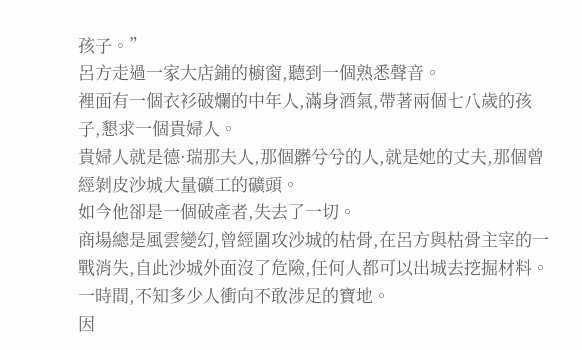孩子。”
呂方走過一家大店鋪的櫥窗,聽到一個熟悉聲音。
裡面有一個衣衫破爛的中年人,滿身酒氣,帶著兩個七八歲的孩子,懇求一個貴婦人。
貴婦人就是德·瑞那夫人,那個髒兮兮的人,就是她的丈夫,那個曾經剝皮沙城大量礦工的礦頭。
如今他卻是一個破產者,失去了一切。
商場總是風雲變幻,曾經圍攻沙城的枯骨,在呂方與枯骨主宰的一戰消失,自此沙城外面沒了危險,任何人都可以出城去挖掘材料。
一時間,不知多少人衝向不敢涉足的寶地。
因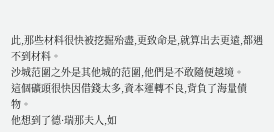此,那些材料很快被挖掘殆盡,更致命是,就算出去更遠,都遇不到材料。
沙城范圍之外是其他城的范圍,他們是不敢隨便越境。
這個礦頭很快因借錢太多,資本運轉不良,背負了海量債物。
他想到了德·瑞那夫人,如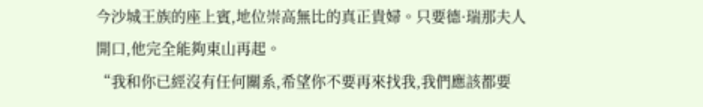今沙城王族的座上賓,地位崇高無比的真正貴婦。只要德·瑞那夫人開口,他完全能夠東山再起。
“我和你已經沒有任何關系,希望你不要再來找我,我們應該都要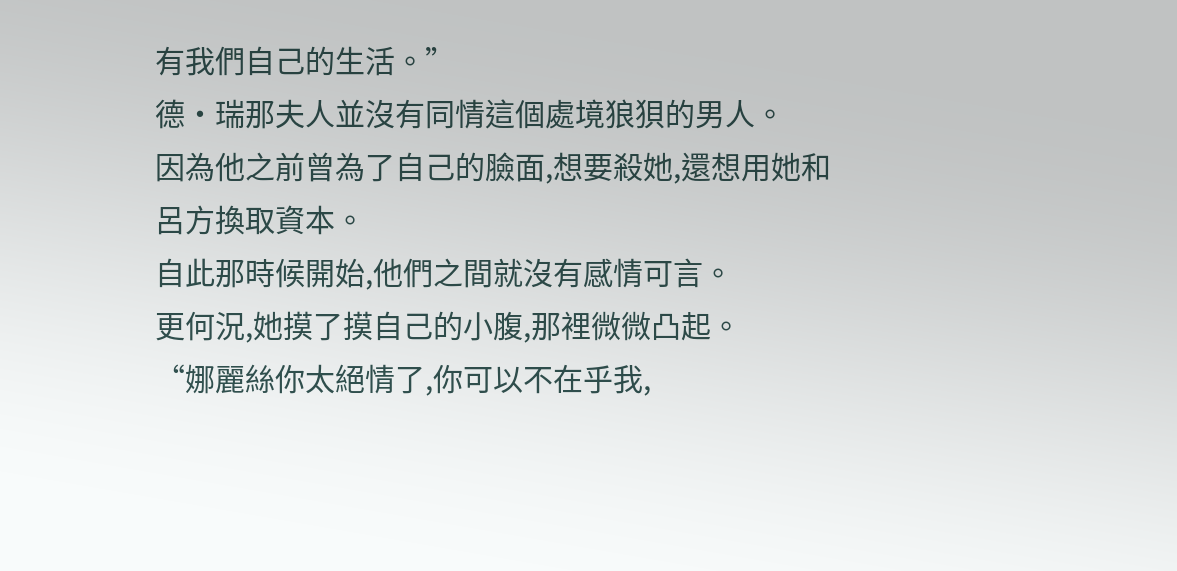有我們自己的生活。”
德·瑞那夫人並沒有同情這個處境狼狽的男人。
因為他之前曾為了自己的臉面,想要殺她,還想用她和呂方換取資本。
自此那時候開始,他們之間就沒有感情可言。
更何況,她摸了摸自己的小腹,那裡微微凸起。
“娜麗絲你太絕情了,你可以不在乎我,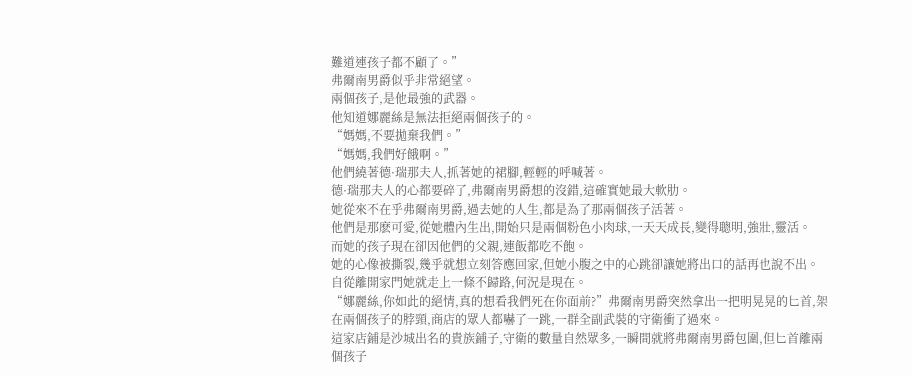難道連孩子都不顧了。”
弗爾南男爵似乎非常絕望。
兩個孩子,是他最強的武器。
他知道娜麗絲是無法拒絕兩個孩子的。
“媽媽,不要拋棄我們。”
“媽媽,我們好餓啊。”
他們繞著德·瑞那夫人,抓著她的裙腳,輕輕的呼喊著。
德·瑞那夫人的心都要碎了,弗爾南男爵想的沒錯,這確實她最大軟肋。
她從來不在乎弗爾南男爵,過去她的人生,都是為了那兩個孩子活著。
他們是那麽可愛,從她體內生出,開始只是兩個粉色小肉球,一天天成長,變得聰明,強壯,靈活。
而她的孩子現在卻因他們的父親,連飯都吃不飽。
她的心像被撕裂,幾乎就想立刻答應回家,但她小腹之中的心跳卻讓她將出口的話再也說不出。
自從離開家門她就走上一條不歸路,何況是現在。
“娜麗絲,你如此的絕情,真的想看我們死在你面前?”弗爾南男爵突然拿出一把明晃晃的匕首,架在兩個孩子的脖頸,商店的眾人都嚇了一跳,一群全副武裝的守衛衝了過來。
這家店鋪是沙城出名的貴族鋪子,守衛的數量自然眾多,一瞬間就將弗爾南男爵包圍,但匕首離兩個孩子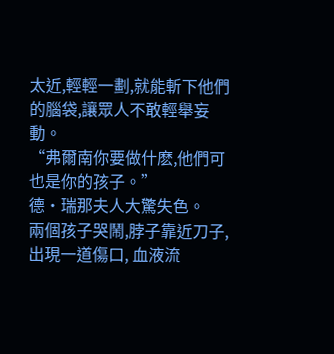太近,輕輕一劃,就能斬下他們的腦袋,讓眾人不敢輕舉妄動。
“弗爾南你要做什麽,他們可也是你的孩子。”
德·瑞那夫人大驚失色。
兩個孩子哭鬧,脖子靠近刀子,出現一道傷口, 血液流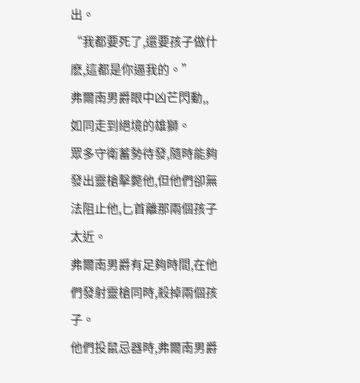出。
“我都要死了,還要孩子做什麽,這都是你逼我的。”
弗爾南男爵眼中凶芒閃動,,如同走到絕境的雄獅。
眾多守衛蓄勢待發,隨時能夠發出靈槍擊斃他,但他們卻無法阻止他,匕首離那兩個孩子太近。
弗爾南男爵有足夠時間,在他們發射靈槍同時,殺掉兩個孩子。
他們投鼠忌器時,弗爾南男爵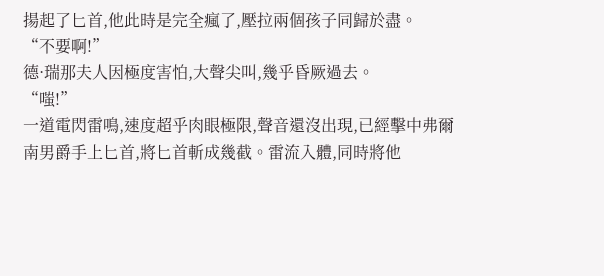揚起了匕首,他此時是完全瘋了,壓拉兩個孩子同歸於盡。
“不要啊!”
德·瑞那夫人因極度害怕,大聲尖叫,幾乎昏厥過去。
“嗤!”
一道電閃雷鳴,速度超乎肉眼極限,聲音還沒出現,已經擊中弗爾南男爵手上匕首,將匕首斬成幾截。雷流入體,同時將他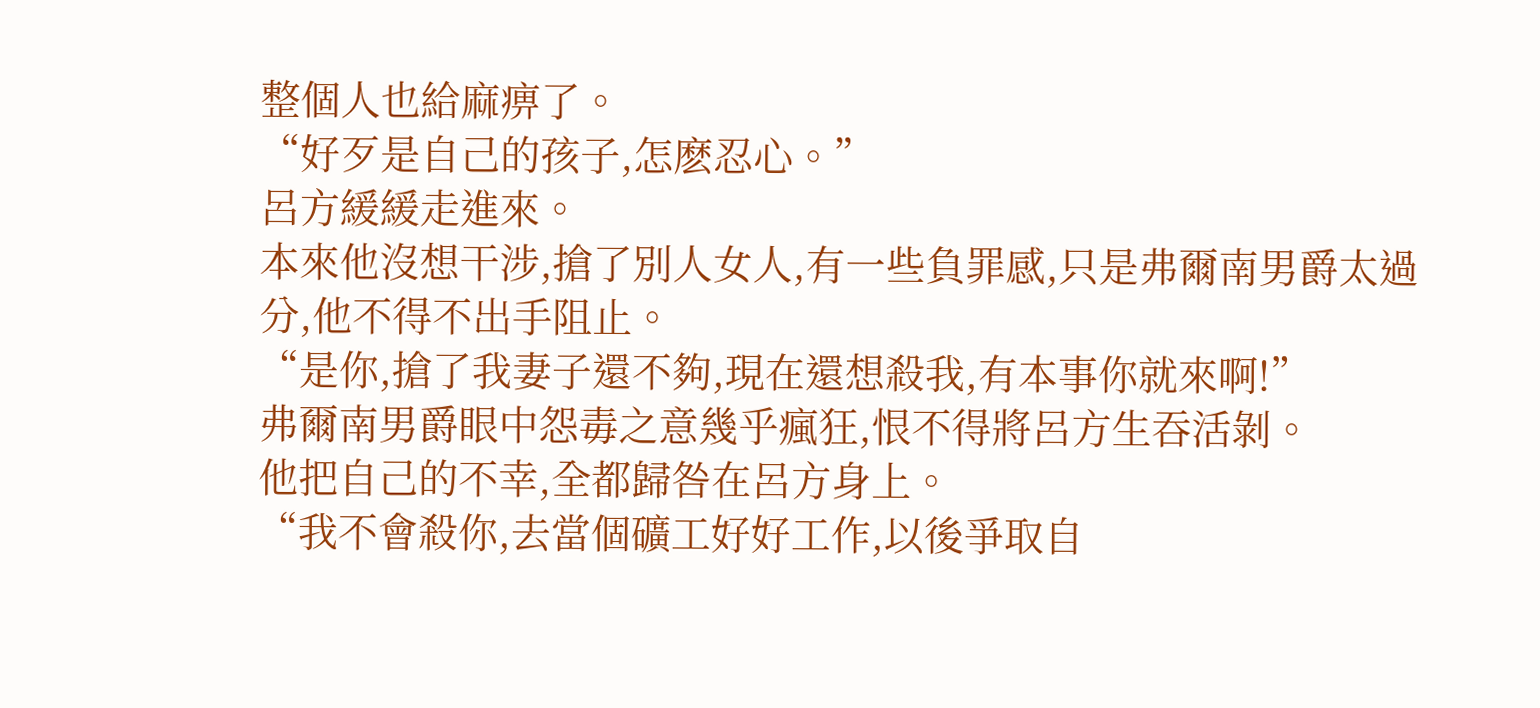整個人也給麻痹了。
“好歹是自己的孩子,怎麽忍心。”
呂方緩緩走進來。
本來他沒想干涉,搶了別人女人,有一些負罪感,只是弗爾南男爵太過分,他不得不出手阻止。
“是你,搶了我妻子還不夠,現在還想殺我,有本事你就來啊!”
弗爾南男爵眼中怨毒之意幾乎瘋狂,恨不得將呂方生吞活剝。
他把自己的不幸,全都歸咎在呂方身上。
“我不會殺你,去當個礦工好好工作,以後爭取自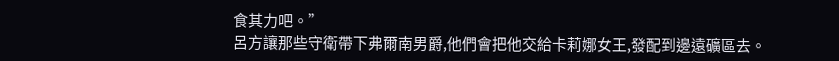食其力吧。”
呂方讓那些守衛帶下弗爾南男爵,他們會把他交給卡莉娜女王,發配到邊遠礦區去。